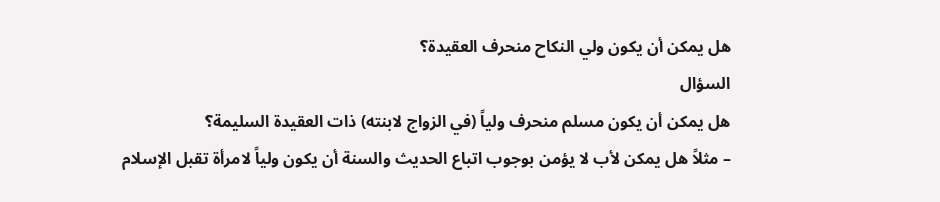هل يمكن أن يكون ولي النكاح منحرف العقيدة؟
السؤال
هل يمكن أن يكون مسلم منحرف ولياً (في الزواج لابنته) ذات العقيدة السليمة؟
– مثلاً هل يمكن لأب لا يؤمن بوجوب اتباع الحديث والسنة أن يكون ولياً لامرأة تقبل الإسلام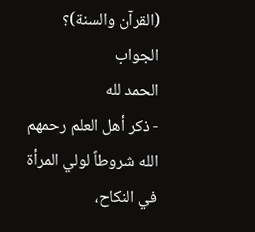(القرآن والسنة)؟
الجواب
الحمد لله
- ذكر أهل العلم رحمهم الله شروطاً لولي المرأة في النكاح،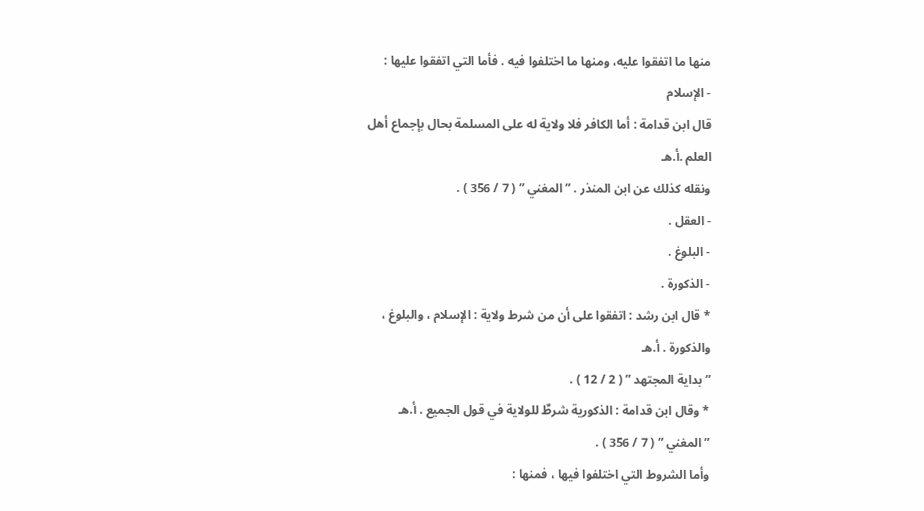منها ما اتفقوا عليه، ومنها ما اختلفوا فيه . فأما التي اتفقوا عليها :
- الإسلام
قال ابن قدامة : أما الكافر فلا ولاية له على المسلمة بحال بإجماع أهل العلم .أ.هـ
ونقله كذلك عن ابن المنذر . ” المغني ” ( 7 / 356 ) .
- العقل .
- البلوغ .
- الذكورة .
* قال ابن رشد : اتفقوا على أن من شرط ولاية : الإسلام ، والبلوغ ، والذكورة . أ.هـ
” بداية المجتهد ” ( 2 / 12 ) .
* وقال ابن قدامة : الذكورية شرطٌ للولاية في قول الجميع . أ.هـ
” المغني ” ( 7 / 356 ) .
وأما الشروط التي اختلفوا فيها ، فمنها :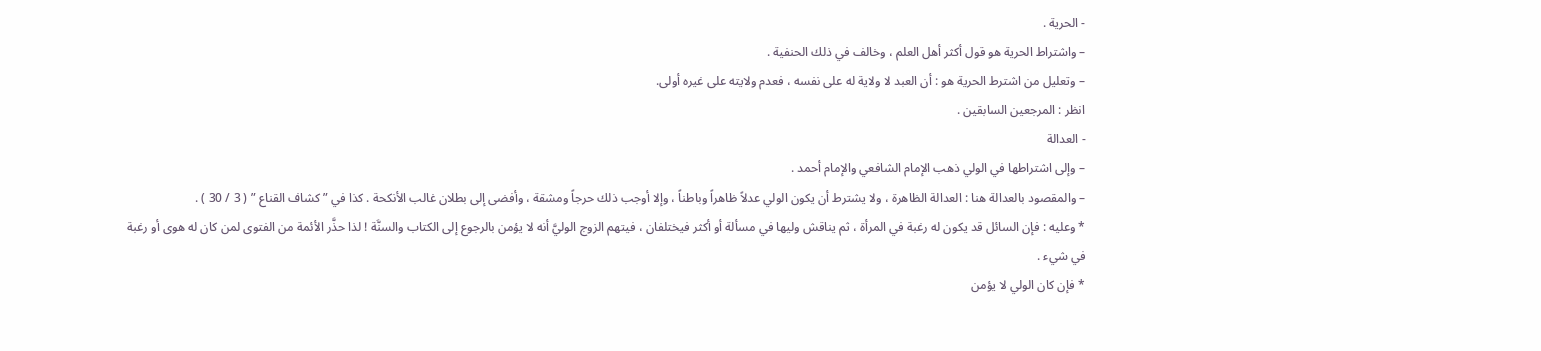- الحرية .
– واشتراط الحرية هو قول أكثر أهل العلم ، وخالف في ذلك الحنفية .
– وتعليل من اشترط الحرية هو : أن العبد لا ولاية له على نفسه ، فعدم ولايته على غيره أولى.
انظر : المرجعين السابقين .
- العدالة
– وإلى اشتراطها في الولي ذهب الإمام الشافعي والإمام أحمد .
– والمقصود بالعدالة هنا : العدالة الظاهرة ، ولا يشترط أن يكون الولي عدلاً ظاهراً وباطناً ، وإلا أوجب ذلك حرجاً ومشقة ، وأفضى إلى بطلان غالب الأنكحة . كذا في ” كشاف القناع ” ( 3 / 30 ) .
* وعليه : فإن السائل قد يكون له رغبة في المرأة ، ثم يناقش وليها في مسألة أو أكثر فيختلفان ، فيتهم الزوج الوليَّ أنه لا يؤمن بالرجوع إلى الكتاب والسنَّة ! لذا حذَّر الأئمة من الفتوى لمن كان له هوى أو رغبة في شيء .
* فإن كان الولي لا يؤمن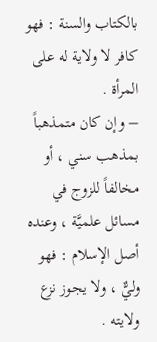بالكتاب والسنة : فهو كافر لا ولاية له على المرأة .
– وإن كان متمذهباً بمذهب سني ، أو مخالفاً للزوج في مسائل علميَّة ، وعنده أصل الإسلام : فهو وليٌّ ، ولا يجوز نزع ولايته .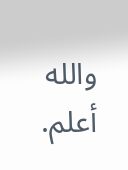والله أعلم.